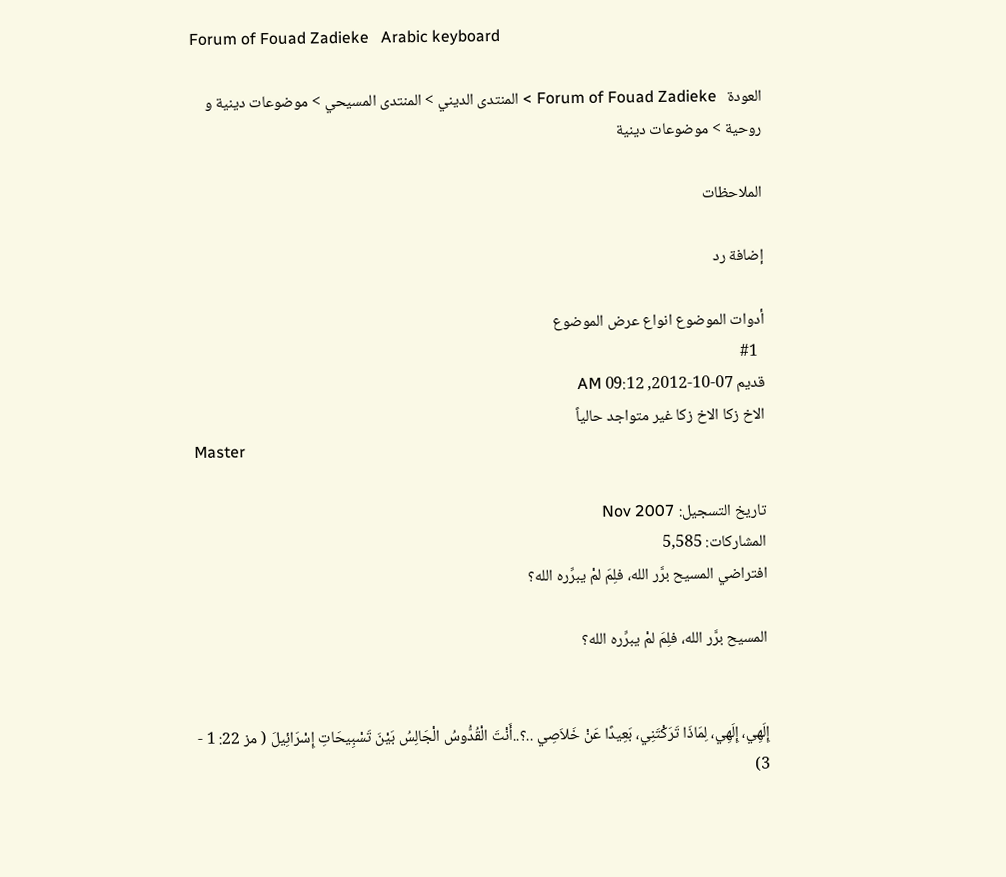Forum of Fouad Zadieke   Arabic keyboard

العودة   Forum of Fouad Zadieke > المنتدى الديني > المنتدى المسيحي > موضوعات دينية و روحية > موضوعات دينية

الملاحظات

إضافة رد

أدوات الموضوع انواع عرض الموضوع
  #1
قديم 07-10-2012, 09:12 AM
الاخ زكا الاخ زكا غير متواجد حالياً
Master

تاريخ التسجيل: Nov 2007
المشاركات: 5,585
افتراضي المسيح برَّر الله، فلِمَ لمْ يبرِّره الله؟

المسيح برَّر الله، فلِمَ لمْ يبرِّره الله؟


إِلَهِي، إِلَهِي، لِمَاذَا تَرَكْتَنِي، بَعِيدًا عَنْ خَلاَصِي ..؟..أَنْتَ الْقُدُّوسُ الْجَالِسُ بَيْنَ تَسْبِيحَاتِ إِسْرَائِيلَ ( مز 22: 1 - 3)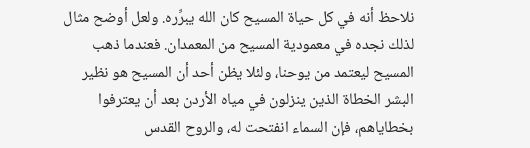نلاحظ أنه في كل حياة المسيح كان الله يبرِّره. ولعل أوضح مثال لذلك نجده في معمودية المسيح من المعمدان. فعندما ذهب المسيح ليعتمد من يوحنا، ولئلا يظن أحد أن المسيح هو نظير البشر الخطاة الذين ينزلون في مياه الأردن بعد أن يعترفوا بخطاياهم، فإن السماء انفتحت له، والروح القدس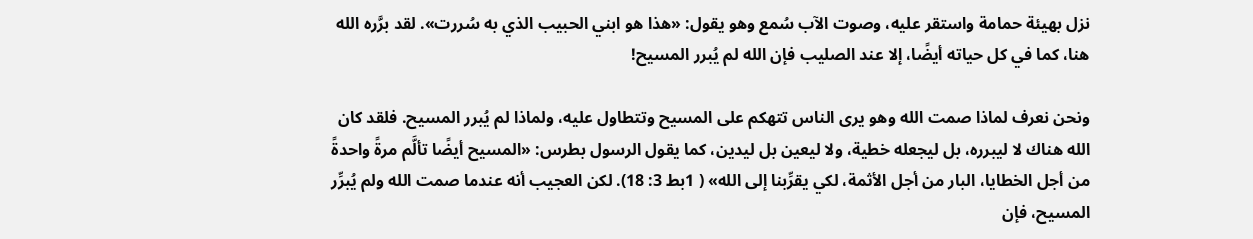نزل بهيئة حمامة واستقر عليه، وصوت الآب سُمع وهو يقول: «هذا هو ابني الحبيب الذي به سُررت». لقد برَّره الله هنا، كما في كل حياته أيضًا، إلا عند الصليب فإن الله لم يُبرر المسيح!

ونحن نعرف لماذا صمت الله وهو يرى الناس تتهكم على المسيح وتتطاول عليه، ولماذا لم يُبرر المسيح. فلقد كان الله هناك لا ليبرره، بل ليجعله خطية، ولا ليعين بل ليدين، كما يقول الرسول بطرس: «المسيح أيضًا تألَّم مرةً واحدةً من أجل الخطايا، البار من أجل الأثمة، لكي يقرِّبنا إلى الله» ( 1بط 3: 18). لكن العجيب أنه عندما صمت الله ولم يُبرِّر المسيح، فإن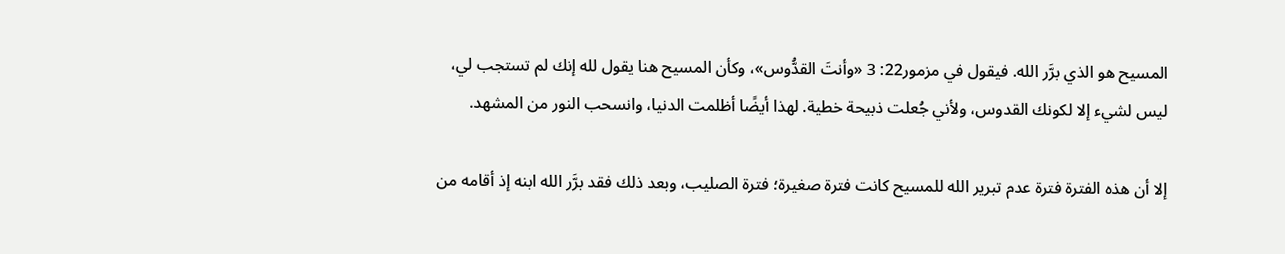المسيح هو الذي برَّر الله. فيقول في مزمور22: 3 «وأنتَ القدُّوس»، وكأن المسيح هنا يقول لله إنك لم تستجب لي، ليس لشيء إلا لكونك القدوس، ولأني جُعلت ذبيحة خطية. لهذا أيضًا أظلمت الدنيا، وانسحب النور من المشهد.

إلا أن هذه الفترة فترة عدم تبرير الله للمسيح كانت فترة صغيرة؛ فترة الصليب، وبعد ذلك فقد برَّر الله ابنه إذ أقامه من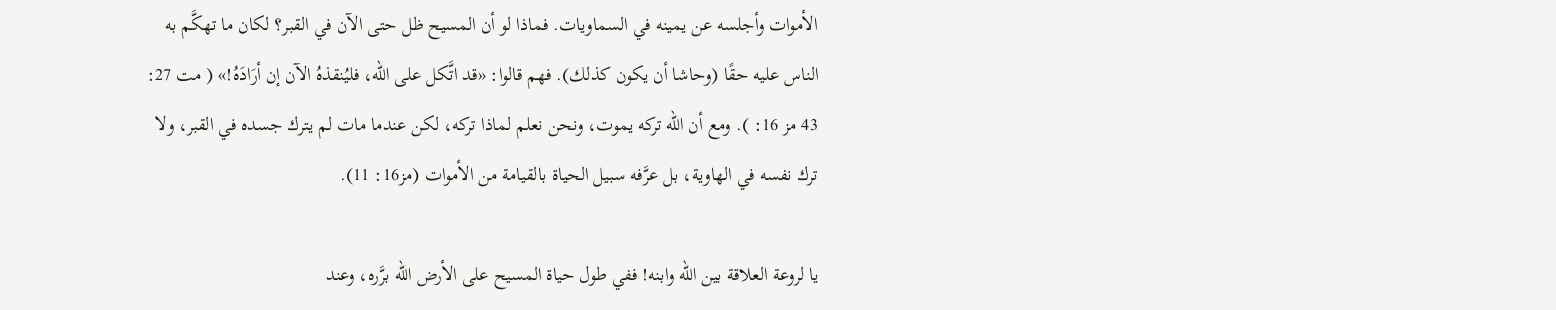الأموات وأجلسه عن يمينه في السماويات. فماذا لو أن المسيح ظل حتى الآن في القبر؟ لكان ما تهكَّم به الناس عليه حقًا (وحاشا أن يكون كذلك). فهم قالوا: «قد اتَّكل على الله، فليُنقذهُ الآن إن أرَادَهُ!» ( مت 27: 43 مز 16: ). ومع أن الله تركه يموت، ونحن نعلم لماذا تركه، لكن عندما مات لم يترك جسده في القبر، ولا ترك نفسه في الهاوية، بل عرَّفه سبيل الحياة بالقيامة من الأموات (مز16: 11).

يا لروعة العلاقة بين الله وابنه! ففي طول حياة المسيح على الأرض الله برَّره، وعند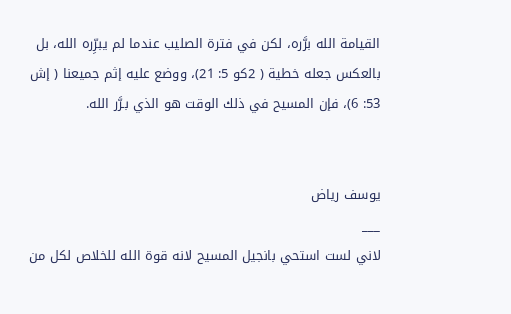القيامة الله برَّره، لكن في فترة الصليب عندما لم يبرِّره الله، بل بالعكس جعله خطية ( 2كو 5: 21)، ووضع عليه إثم جميعنا ( إش 53: 6)، فإن المسيح في ذلك الوقت هو الذي بـرَّر الله.


يوسف رياض
___
لاني لست استحي بانجيل المسيح لانه قوة الله للخلاص لكل من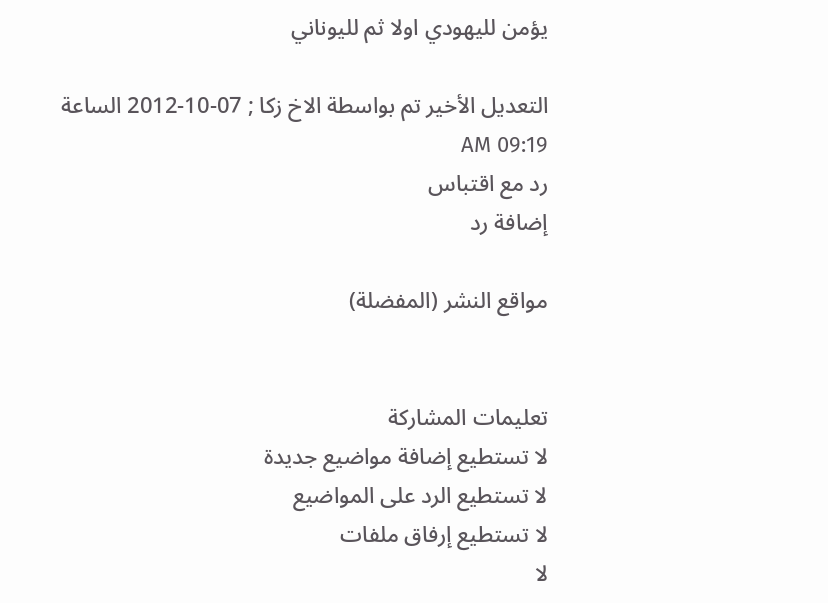يؤمن لليهودي اولا ثم لليوناني

التعديل الأخير تم بواسطة الاخ زكا ; 07-10-2012 الساعة 09:19 AM
رد مع اقتباس
إضافة رد

مواقع النشر (المفضلة)


تعليمات المشاركة
لا تستطيع إضافة مواضيع جديدة
لا تستطيع الرد على المواضيع
لا تستطيع إرفاق ملفات
لا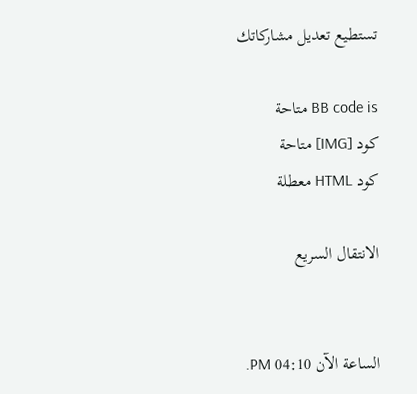تستطيع تعديل مشاركاتك

BB code is متاحة
كود [IMG] متاحة
كود HTML معطلة

الانتقال السريع


الساعة الآن 04:10 PM.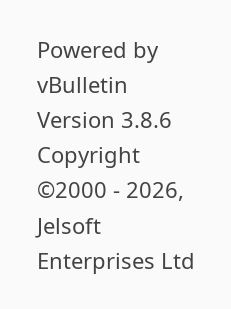Powered by vBulletin Version 3.8.6
Copyright ©2000 - 2026, Jelsoft Enterprises Ltd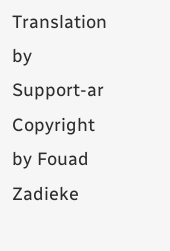Translation by Support-ar
Copyright by Fouad Zadieke